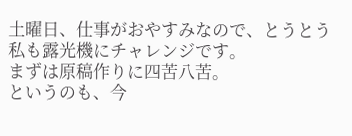土曜日、仕事がおやすみなので、とうとう私も露光機にチャレンジです。
まずは原稿作りに四苦八苦。
というのも、今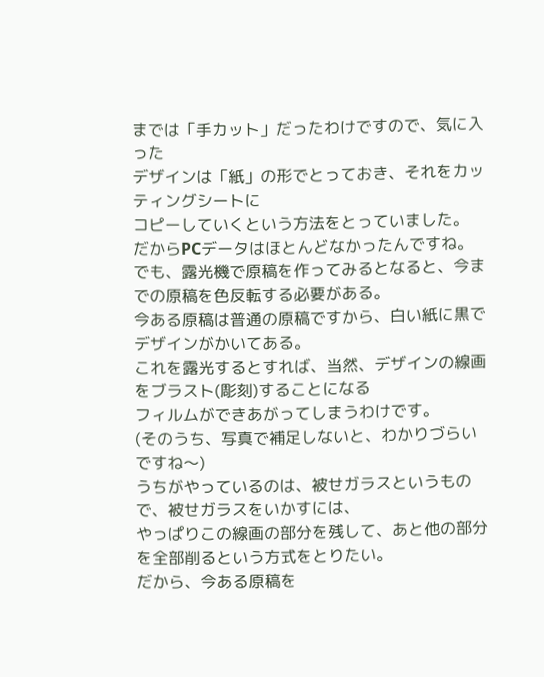までは「手カット」だったわけですので、気に入った
デザインは「紙」の形でとっておき、それをカッティングシートに
コピーしていくという方法をとっていました。
だからPCデータはほとんどなかったんですね。
でも、露光機で原稿を作ってみるとなると、今までの原稿を色反転する必要がある。
今ある原稿は普通の原稿ですから、白い紙に黒でデザインがかいてある。
これを露光するとすれば、当然、デザインの線画をブラスト(彫刻)することになる
フィルムができあがってしまうわけです。
(そのうち、写真で補足しないと、わかりづらいですね〜)
うちがやっているのは、被せガラスというもので、被せガラスをいかすには、
やっぱりこの線画の部分を残して、あと他の部分を全部削るという方式をとりたい。
だから、今ある原稿を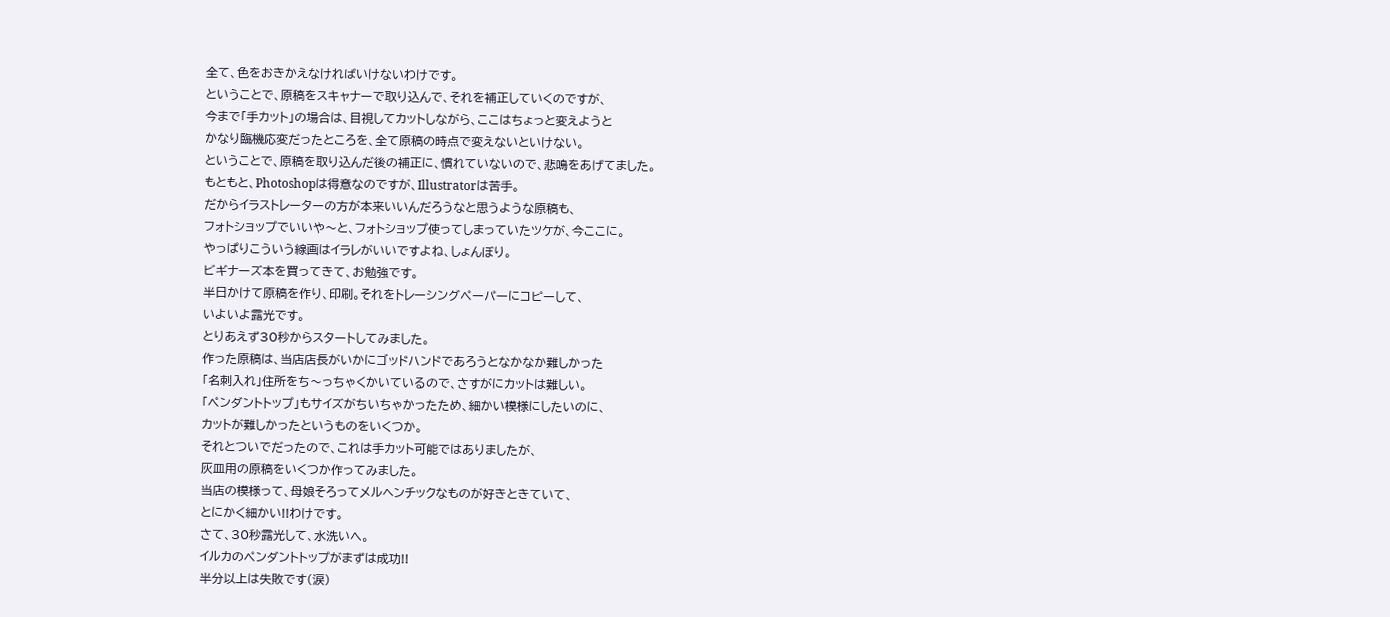全て、色をおきかえなければいけないわけです。
ということで、原稿をスキャナーで取り込んで、それを補正していくのですが、
今まで「手カット」の場合は、目視してカットしながら、ここはちょっと変えようと
かなり臨機応変だったところを、全て原稿の時点で変えないといけない。
ということで、原稿を取り込んだ後の補正に、慣れていないので、悲鳴をあげてました。
もともと、Photoshopは得意なのですが、Illustratorは苦手。
だからイラストレーターの方が本来いいんだろうなと思うような原稿も、
フォトショップでいいや〜と、フォトショップ使ってしまっていたツケが、今ここに。
やっぱりこういう線画はイラレがいいですよね、しょんぼり。
ビギナーズ本を買ってきて、お勉強です。
半日かけて原稿を作り、印刷。それをトレーシングペーパーにコピーして、
いよいよ露光です。
とりあえず30秒からスタートしてみました。
作った原稿は、当店店長がいかにゴッドハンドであろうとなかなか難しかった
「名刺入れ」住所をち〜っちゃくかいているので、さすがにカットは難しい。
「ペンダントトップ」もサイズがちいちゃかったため、細かい模様にしたいのに、
カットが難しかったというものをいくつか。
それとついでだったので、これは手カット可能ではありましたが、
灰皿用の原稿をいくつか作ってみました。
当店の模様って、母娘そろってメルヘンチックなものが好きときていて、
とにかく細かい!!わけです。
さて、30秒露光して、水洗いへ。
イルカのペンダントトップがまずは成功!!
半分以上は失敗です(涙)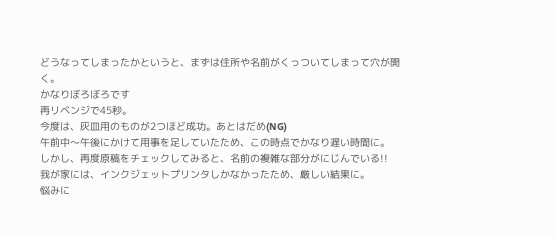どうなってしまったかというと、まずは住所や名前がくっついてしまって穴が開く。
かなりぼろぼろです
再リベンジで45秒。
今度は、灰皿用のものが2つほど成功。あとはだめ(NG)
午前中〜午後にかけて用事を足していたため、この時点でかなり遅い時間に。
しかし、再度原稿をチェックしてみると、名前の複雑な部分がにじんでいる!!
我が家には、インクジェットプリンタしかなかったため、厳しい結果に。
悩みに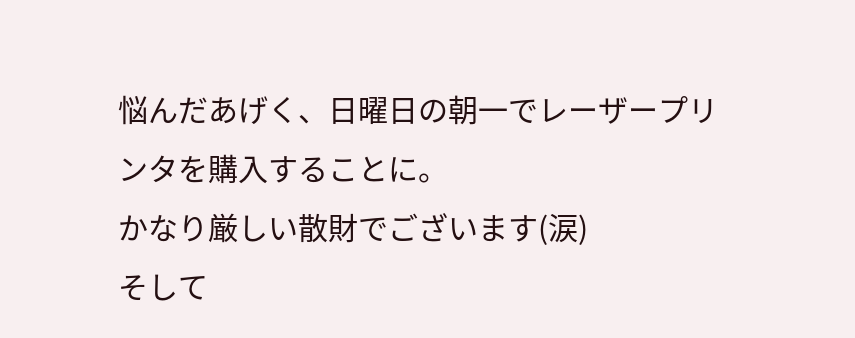悩んだあげく、日曜日の朝一でレーザープリンタを購入することに。
かなり厳しい散財でございます(涙)
そして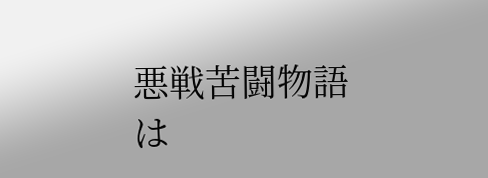悪戦苦闘物語は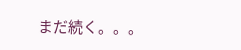まだ続く。。。